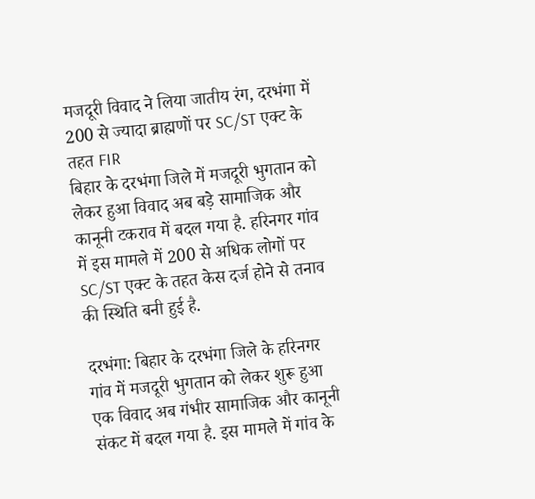मजदूरी विवाद ने लिया जातीय रंग, दरभंगा में 200 से ज्यादा ब्राह्मणों पर SC/ST एक्ट के तहत FIR
बिहार के दरभंगा जिले में मजदूरी भुगतान को लेकर हुआ विवाद अब बड़े सामाजिक और कानूनी टकराव में बदल गया है. हरिनगर गांव में इस मामले में 200 से अधिक लोगों पर SC/ST एक्ट के तहत केस दर्ज होने से तनाव की स्थिति बनी हुई है.

दरभंगा: बिहार के दरभंगा जिले के हरिनगर गांव में मजदूरी भुगतान को लेकर शुरू हुआ एक विवाद अब गंभीर सामाजिक और कानूनी संकट में बदल गया है. इस मामले में गांव के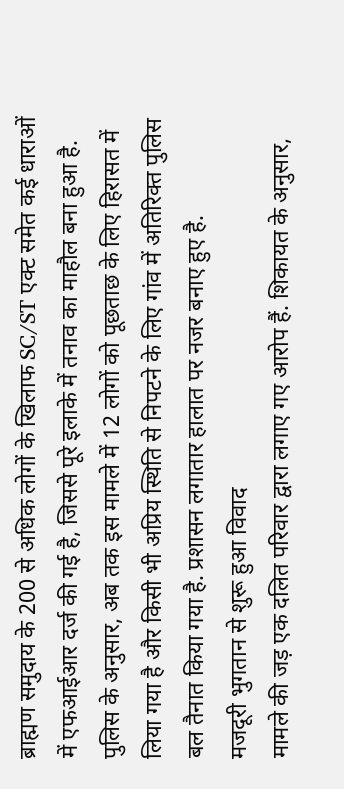ब्राह्मण समुदाय के 200 से अधिक लोगों के खिलाफ SC/ST एक्ट समेत कई धाराओं में एफआईआर दर्ज की गई है, जिससे पूरे इलाके में तनाव का माहौल बना हुआ है.
पुलिस के अनुसार, अब तक इस मामले में 12 लोगों को पूछताछ के लिए हिरासत में लिया गया है और किसी भी अप्रिय स्थिति से निपटने के लिए गांव में अतिरिक्त पुलिस बल तैनात किया गया है. प्रशासन लगातार हालात पर नजर बनाए हुए है.
मजदूरी भुगतान से शुरू हुआ विवाद
मामले की जड़ एक दलित परिवार द्वारा लगाए गए आरोप हैं. शिकायत के अनुसार,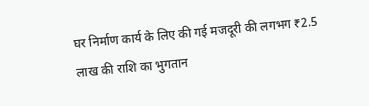घर निर्माण कार्य के लिए की गई मजदूरी की लगभग ₹2.5 लाख की राशि का भुगतान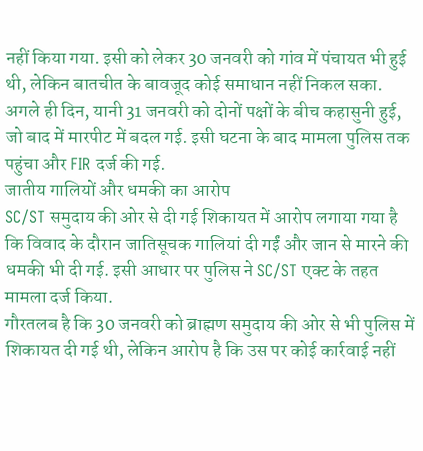नहीं किया गया. इसी को लेकर 30 जनवरी को गांव में पंचायत भी हुई थी, लेकिन बातचीत के बावजूद कोई समाधान नहीं निकल सका.
अगले ही दिन, यानी 31 जनवरी को दोनों पक्षों के बीच कहासुनी हुई, जो बाद में मारपीट में बदल गई. इसी घटना के बाद मामला पुलिस तक पहुंचा और FIR दर्ज की गई.
जातीय गालियों और धमकी का आरोप
SC/ST समुदाय की ओर से दी गई शिकायत में आरोप लगाया गया है कि विवाद के दौरान जातिसूचक गालियां दी गईं और जान से मारने की धमकी भी दी गई. इसी आधार पर पुलिस ने SC/ST एक्ट के तहत मामला दर्ज किया.
गौरतलब है कि 30 जनवरी को ब्राह्मण समुदाय की ओर से भी पुलिस में शिकायत दी गई थी, लेकिन आरोप है कि उस पर कोई कार्रवाई नहीं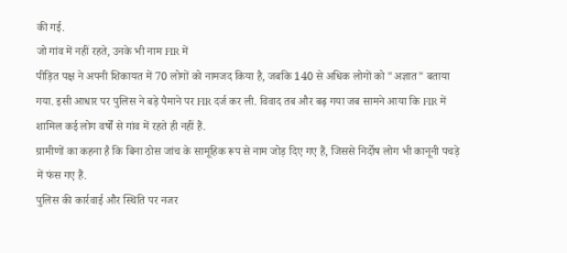की गई.
जो गांव में नहीं रहते, उनके भी नाम FIR में
पीड़ित पक्ष ने अपनी शिकायत में 70 लोगों को नामजद किया है, जबकि 140 से अधिक लोगों को "अज्ञात" बताया गया. इसी आधार पर पुलिस ने बड़े पैमाने पर FIR दर्ज कर ली. विवाद तब और बढ़ गया जब सामने आया कि FIR में शामिल कई लोग वर्षों से गांव में रहते ही नहीं हैं.
ग्रामीणों का कहना है कि बिना ठोस जांच के सामूहिक रूप से नाम जोड़ दिए गए हैं, जिससे निर्दोष लोग भी कानूनी पचड़े में फंस गए हैं.
पुलिस की कार्रवाई और स्थिति पर नजर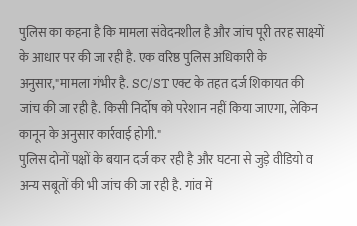पुलिस का कहना है कि मामला संवेदनशील है और जांच पूरी तरह साक्ष्यों के आधार पर की जा रही है. एक वरिष्ठ पुलिस अधिकारी के अनुसार,"मामला गंभीर है. SC/ST एक्ट के तहत दर्ज शिकायत की जांच की जा रही है. किसी निर्दोष को परेशान नहीं किया जाएगा, लेकिन कानून के अनुसार कार्रवाई होगी."
पुलिस दोनों पक्षों के बयान दर्ज कर रही है और घटना से जुड़े वीडियो व अन्य सबूतों की भी जांच की जा रही है. गांव में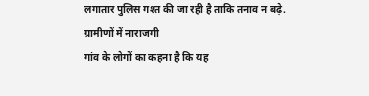लगातार पुलिस गश्त की जा रही है ताकि तनाव न बढ़े.
ग्रामीणों में नाराजगी
गांव के लोगों का कहना है कि यह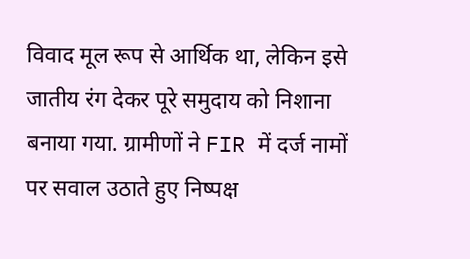विवाद मूल रूप से आर्थिक था, लेकिन इसे जातीय रंग देकर पूरे समुदाय को निशाना बनाया गया. ग्रामीणों ने FIR में दर्ज नामों पर सवाल उठाते हुए निष्पक्ष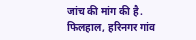जांच की मांग की है.
फिलहाल, हरिनगर गांव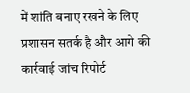में शांति बनाए रखने के लिए प्रशासन सतर्क है और आगे की कार्रवाई जांच रिपोर्ट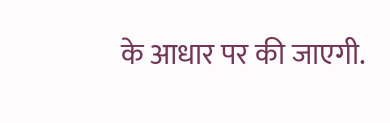के आधार पर की जाएगी.